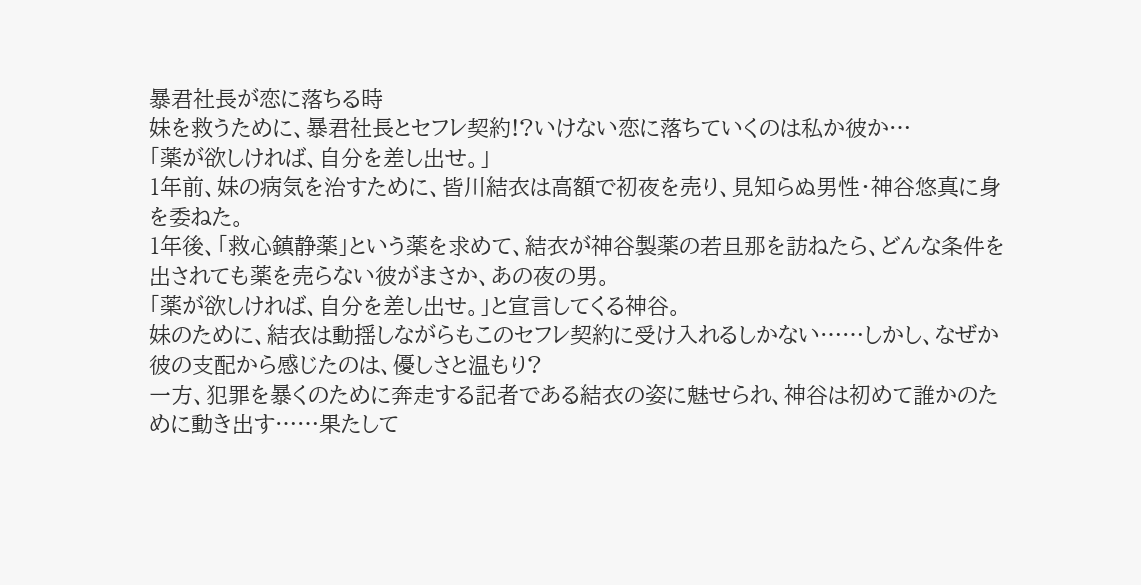暴君社長が恋に落ちる時
妹を救うために、暴君社長とセフレ契約!?いけない恋に落ちていくのは私か彼か…
「薬が欲しければ、自分を差し出せ。」
1年前、妹の病気を治すために、皆川結衣は高額で初夜を売り、見知らぬ男性・神谷悠真に身を委ねた。
1年後、「救心鎮静薬」という薬を求めて、結衣が神谷製薬の若旦那を訪ねたら、どんな条件を出されても薬を売らない彼がまさか、あの夜の男。
「薬が欲しければ、自分を差し出せ。」と宣言してくる神谷。
妹のために、結衣は動揺しながらもこのセフレ契約に受け入れるしかない……しかし、なぜか彼の支配から感じたのは、優しさと温もり?
一方、犯罪を暴くのために奔走する記者である結衣の姿に魅せられ、神谷は初めて誰かのために動き出す……果たして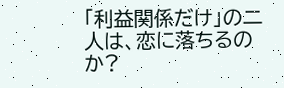「利益関係だけ」の二人は、恋に落ちるのか?